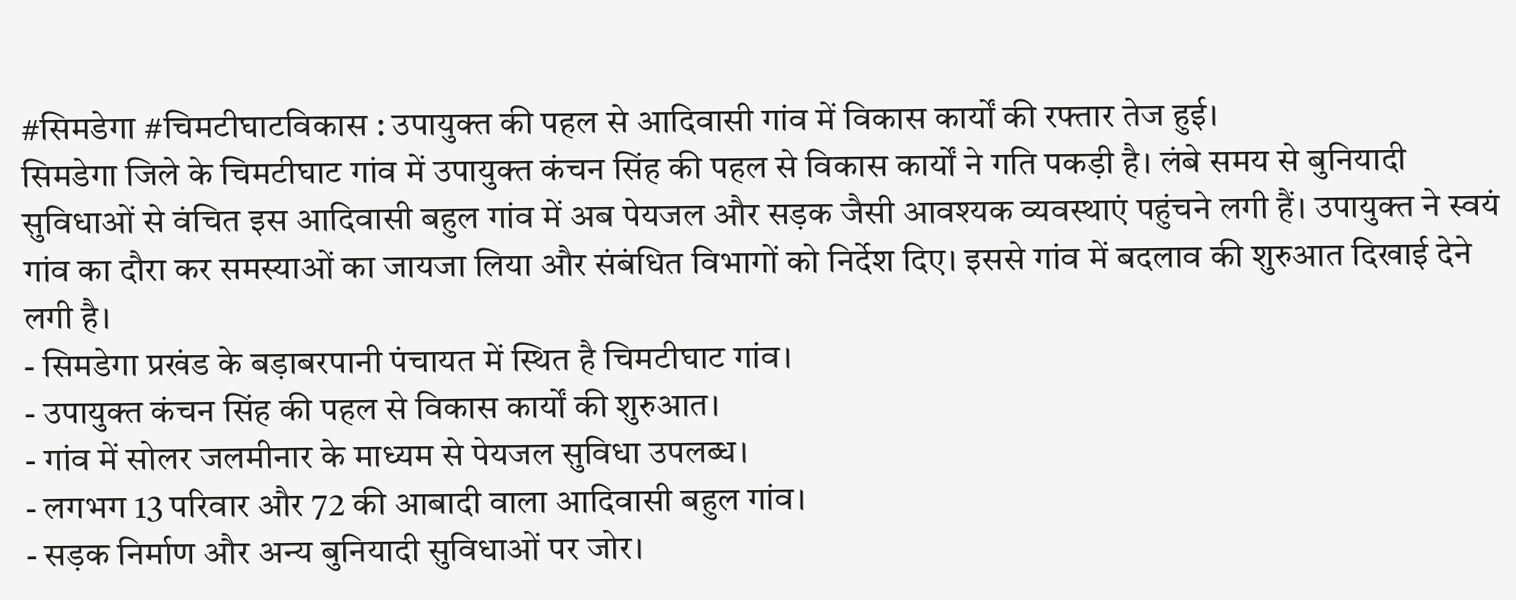#सिमडेगा #चिमटीघाटविकास : उपायुक्त की पहल से आदिवासी गांव में विकास कार्यों की रफ्तार तेज हुई।
सिमडेगा जिले के चिमटीघाट गांव में उपायुक्त कंचन सिंह की पहल से विकास कार्यों ने गति पकड़ी है। लंबे समय से बुनियादी सुविधाओं से वंचित इस आदिवासी बहुल गांव में अब पेयजल और सड़क जैसी आवश्यक व्यवस्थाएं पहुंचने लगी हैं। उपायुक्त ने स्वयं गांव का दौरा कर समस्याओं का जायजा लिया और संबंधित विभागों को निर्देश दिए। इससे गांव में बदलाव की शुरुआत दिखाई देने लगी है।
- सिमडेगा प्रखंड के बड़ाबरपानी पंचायत में स्थित है चिमटीघाट गांव।
- उपायुक्त कंचन सिंह की पहल से विकास कार्यों की शुरुआत।
- गांव में सोलर जलमीनार के माध्यम से पेयजल सुविधा उपलब्ध।
- लगभग 13 परिवार और 72 की आबादी वाला आदिवासी बहुल गांव।
- सड़क निर्माण और अन्य बुनियादी सुविधाओं पर जोर।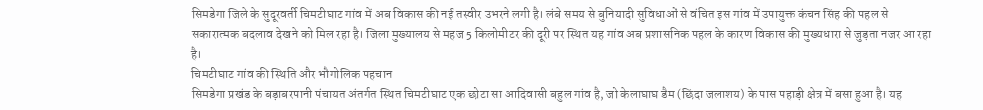सिमडेगा जिले के सुदूरवर्ती चिमटीघाट गांव में अब विकास की नई तस्वीर उभरने लगी है। लंबे समय से बुनियादी सुविधाओं से वंचित इस गांव में उपायुक्त कंचन सिंह की पहल से सकारात्मक बदलाव देखने को मिल रहा है। जिला मुख्यालय से महज 5 किलोमीटर की दूरी पर स्थित यह गांव अब प्रशासनिक पहल के कारण विकास की मुख्यधारा से जुड़ता नजर आ रहा है।
चिमटीघाट गांव की स्थिति और भौगोलिक पहचान
सिमडेगा प्रखंड के बड़ाबरपानी पंचायत अंतर्गत स्थित चिमटीघाट एक छोटा सा आदिवासी बहुल गांव है, जो केलाघाघ डैम (छिंदा जलाशय) के पास पहाड़ी क्षेत्र में बसा हुआ है। यह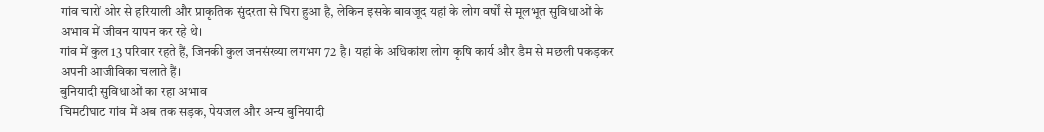गांव चारों ओर से हरियाली और प्राकृतिक सुंदरता से घिरा हुआ है, लेकिन इसके बावजूद यहां के लोग वर्षों से मूलभूत सुविधाओं के अभाव में जीवन यापन कर रहे थे।
गांव में कुल 13 परिवार रहते हैं, जिनकी कुल जनसंख्या लगभग 72 है। यहां के अधिकांश लोग कृषि कार्य और डैम से मछली पकड़कर अपनी आजीविका चलाते हैं।
बुनियादी सुविधाओं का रहा अभाव
चिमटीघाट गांव में अब तक सड़क, पेयजल और अन्य बुनियादी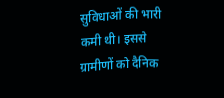सुविधाओं की भारी कमी थी। इससे ग्रामीणों को दैनिक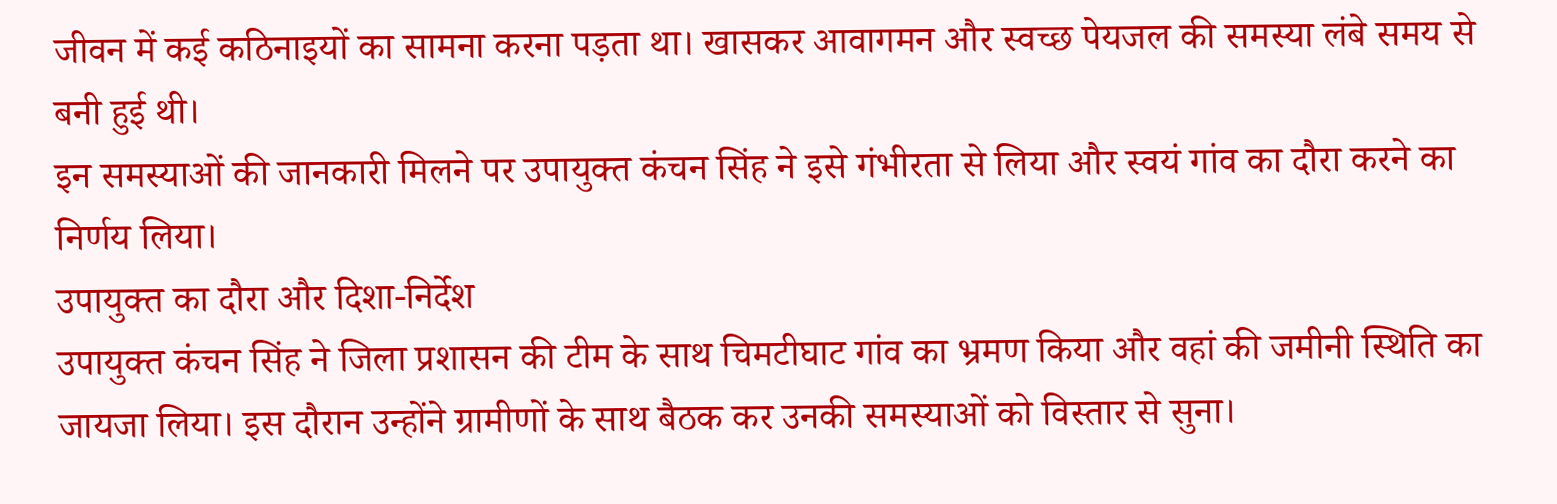जीवन में कई कठिनाइयों का सामना करना पड़ता था। खासकर आवागमन और स्वच्छ पेयजल की समस्या लंबे समय से बनी हुई थी।
इन समस्याओं की जानकारी मिलने पर उपायुक्त कंचन सिंह ने इसे गंभीरता से लिया और स्वयं गांव का दौरा करने का निर्णय लिया।
उपायुक्त का दौरा और दिशा-निर्देश
उपायुक्त कंचन सिंह ने जिला प्रशासन की टीम के साथ चिमटीघाट गांव का भ्रमण किया और वहां की जमीनी स्थिति का जायजा लिया। इस दौरान उन्होंने ग्रामीणों के साथ बैठक कर उनकी समस्याओं को विस्तार से सुना।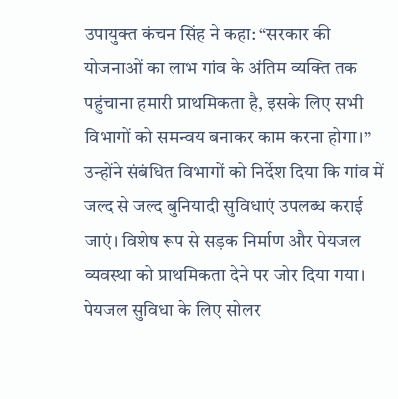उपायुक्त कंचन सिंह ने कहा: “सरकार की योजनाओं का लाभ गांव के अंतिम व्यक्ति तक पहुंचाना हमारी प्राथमिकता है, इसके लिए सभी विभागों को समन्वय बनाकर काम करना होगा।”
उन्होंने संबंधित विभागों को निर्देश दिया कि गांव में जल्द से जल्द बुनियादी सुविधाएं उपलब्ध कराई जाएं। विशेष रूप से सड़क निर्माण और पेयजल व्यवस्था को प्राथमिकता देने पर जोर दिया गया।
पेयजल सुविधा के लिए सोलर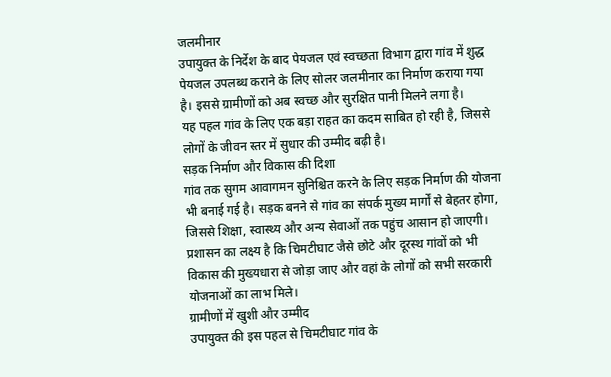जलमीनार
उपायुक्त के निर्देश के बाद पेयजल एवं स्वच्छता विभाग द्वारा गांव में शुद्ध पेयजल उपलब्ध कराने के लिए सोलर जलमीनार का निर्माण कराया गया है। इससे ग्रामीणों को अब स्वच्छ और सुरक्षित पानी मिलने लगा है।
यह पहल गांव के लिए एक बड़ा राहत का कदम साबित हो रही है, जिससे लोगों के जीवन स्तर में सुधार की उम्मीद बढ़ी है।
सड़क निर्माण और विकास की दिशा
गांव तक सुगम आवागमन सुनिश्चित करने के लिए सड़क निर्माण की योजना भी बनाई गई है। सड़क बनने से गांव का संपर्क मुख्य मार्गों से बेहतर होगा, जिससे शिक्षा, स्वास्थ्य और अन्य सेवाओं तक पहुंच आसान हो जाएगी।
प्रशासन का लक्ष्य है कि चिमटीघाट जैसे छोटे और दूरस्थ गांवों को भी विकास की मुख्यधारा से जोड़ा जाए और वहां के लोगों को सभी सरकारी योजनाओं का लाभ मिले।
ग्रामीणों में खुशी और उम्मीद
उपायुक्त की इस पहल से चिमटीघाट गांव के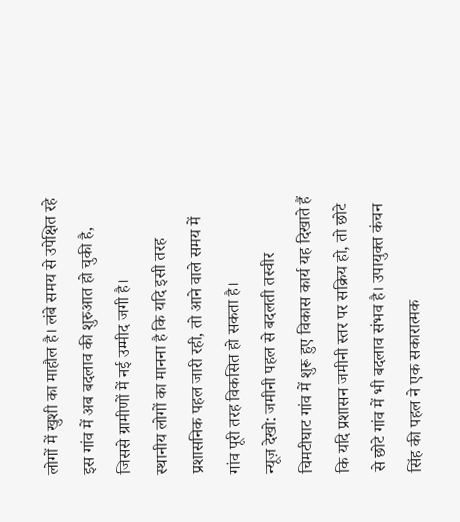लोगों में खुशी का माहौल है। लंबे समय से उपेक्षित रहे इस गांव में अब बदलाव की शुरुआत हो चुकी है, जिससे ग्रामीणों में नई उम्मीद जगी है।
स्थानीय लोगों का मानना है कि यदि इसी तरह प्रशासनिक पहल जारी रही, तो आने वाले समय में गांव पूरी तरह विकसित हो सकता है।
न्यूज़ देखो: जमीनी पहल से बदलती तस्वीर
चिमटीघाट गांव में शुरू हुए विकास कार्य यह दिखाते हैं कि यदि प्रशासन जमीनी स्तर पर सक्रिय हो, तो छोटे से छोटे गांव में भी बदलाव संभव है। उपायुक्त कंचन सिंह की पहल ने एक सकारात्मक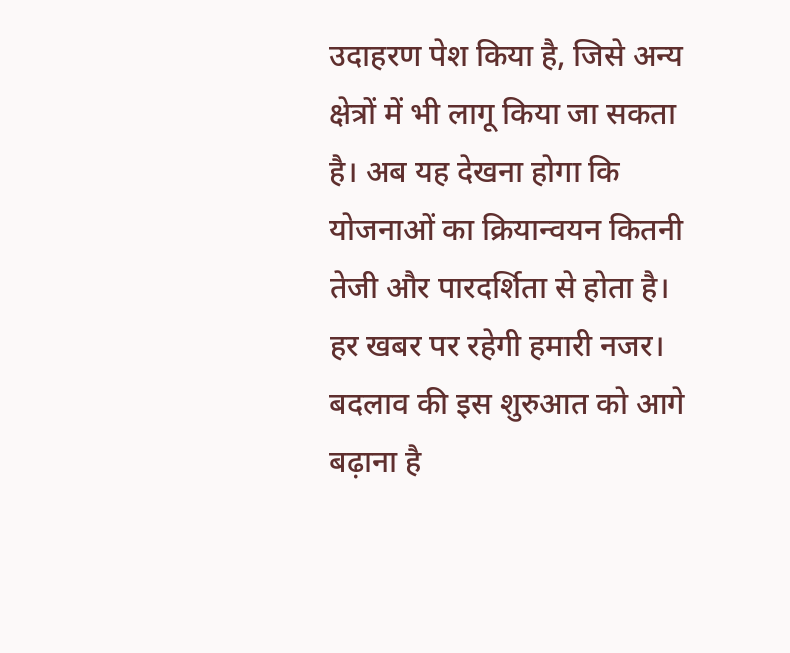उदाहरण पेश किया है, जिसे अन्य क्षेत्रों में भी लागू किया जा सकता है। अब यह देखना होगा कि योजनाओं का क्रियान्वयन कितनी तेजी और पारदर्शिता से होता है। हर खबर पर रहेगी हमारी नजर।
बदलाव की इस शुरुआत को आगे बढ़ाना है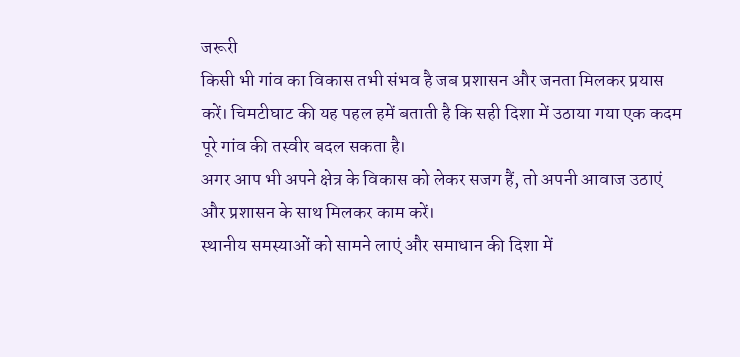जरूरी
किसी भी गांव का विकास तभी संभव है जब प्रशासन और जनता मिलकर प्रयास करें। चिमटीघाट की यह पहल हमें बताती है कि सही दिशा में उठाया गया एक कदम पूरे गांव की तस्वीर बदल सकता है।
अगर आप भी अपने क्षेत्र के विकास को लेकर सजग हैं, तो अपनी आवाज उठाएं और प्रशासन के साथ मिलकर काम करें।
स्थानीय समस्याओं को सामने लाएं और समाधान की दिशा में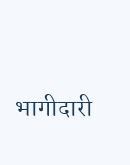भागीदारी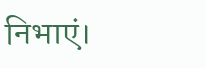निभाएं।